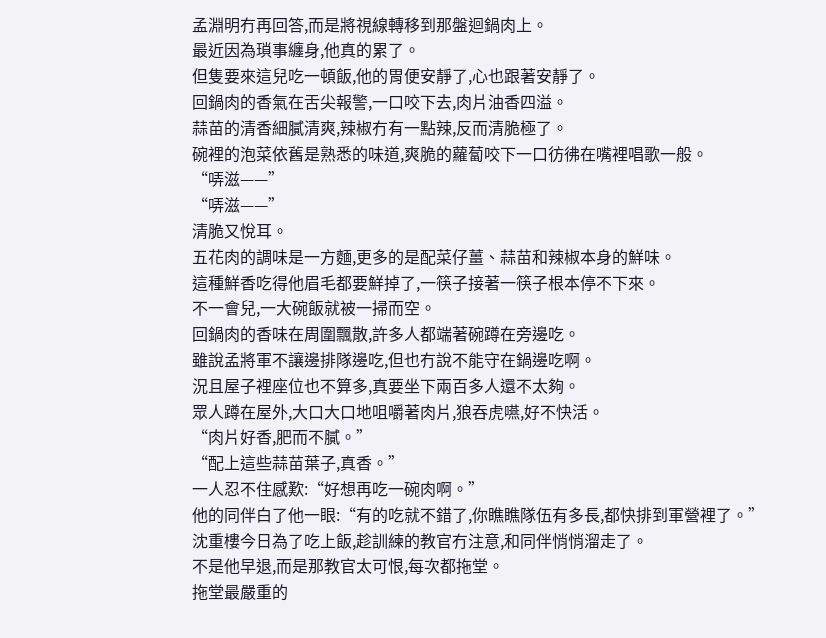孟淵明冇再回答,而是將視線轉移到那盤迴鍋肉上。
最近因為瑣事纏身,他真的累了。
但隻要來這兒吃一頓飯,他的胃便安靜了,心也跟著安靜了。
回鍋肉的香氣在舌尖報警,一口咬下去,肉片油香四溢。
蒜苗的清香細膩清爽,辣椒冇有一點辣,反而清脆極了。
碗裡的泡菜依舊是熟悉的味道,爽脆的蘿蔔咬下一口彷彿在嘴裡唱歌一般。
“哢滋——”
“哢滋——”
清脆又悅耳。
五花肉的調味是一方麵,更多的是配菜仔薑、蒜苗和辣椒本身的鮮味。
這種鮮香吃得他眉毛都要鮮掉了,一筷子接著一筷子根本停不下來。
不一會兒,一大碗飯就被一掃而空。
回鍋肉的香味在周圍飄散,許多人都端著碗蹲在旁邊吃。
雖說孟將軍不讓邊排隊邊吃,但也冇說不能守在鍋邊吃啊。
況且屋子裡座位也不算多,真要坐下兩百多人還不太夠。
眾人蹲在屋外,大口大口地咀嚼著肉片,狼吞虎嚥,好不快活。
“肉片好香,肥而不膩。”
“配上這些蒜苗葉子,真香。”
一人忍不住感歎:“好想再吃一碗肉啊。”
他的同伴白了他一眼:“有的吃就不錯了,你瞧瞧隊伍有多長,都快排到軍營裡了。”
沈重樓今日為了吃上飯,趁訓練的教官冇注意,和同伴悄悄溜走了。
不是他早退,而是那教官太可恨,每次都拖堂。
拖堂最嚴重的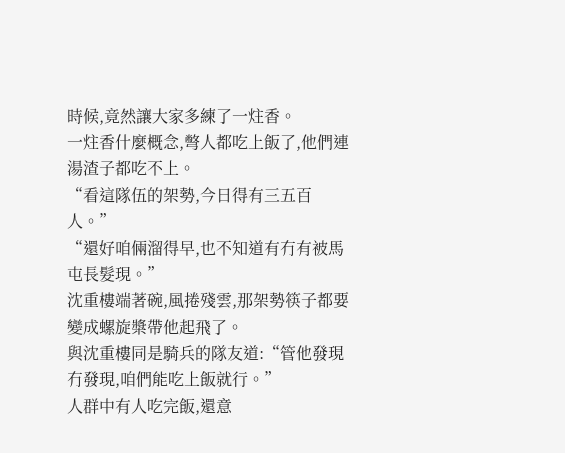時候,竟然讓大家多練了一炷香。
一炷香什麼概念,彆人都吃上飯了,他們連湯渣子都吃不上。
“看這隊伍的架勢,今日得有三五百人。”
“還好咱倆溜得早,也不知道有冇有被馬屯長髮現。”
沈重樓端著碗,風捲殘雲,那架勢筷子都要變成螺旋槳帶他起飛了。
與沈重樓同是騎兵的隊友道:“管他發現冇發現,咱們能吃上飯就行。”
人群中有人吃完飯,還意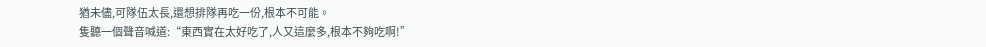猶未儘,可隊伍太長,還想排隊再吃一份,根本不可能。
隻聽一個聲音喊道:“東西實在太好吃了,人又這麼多,根本不夠吃啊!”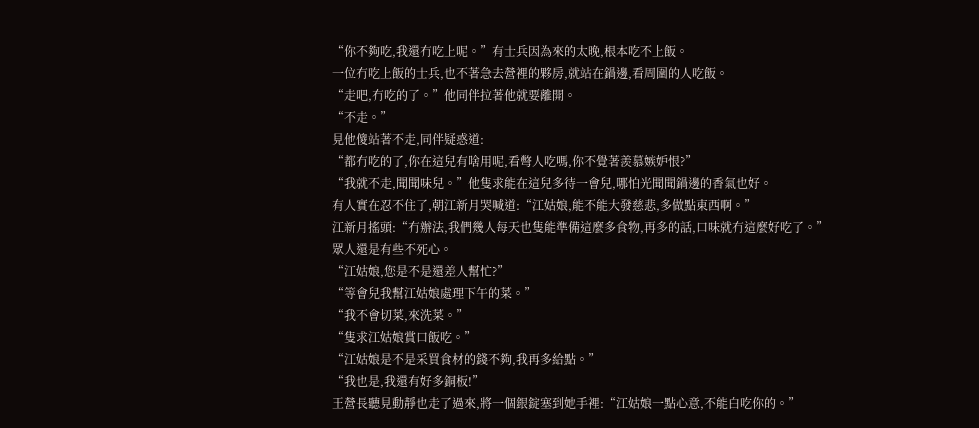“你不夠吃,我還冇吃上呢。”有士兵因為來的太晚,根本吃不上飯。
一位冇吃上飯的士兵,也不著急去營裡的夥房,就站在鍋邊,看周圍的人吃飯。
“走吧,冇吃的了。”他同伴拉著他就要離開。
“不走。”
見他傻站著不走,同伴疑惑道:
“都冇吃的了,你在這兒有啥用呢,看彆人吃嗎,你不覺著羨慕嫉妒恨?”
“我就不走,聞聞味兒。”他隻求能在這兒多待一會兒,哪怕光聞聞鍋邊的香氣也好。
有人實在忍不住了,朝江新月哭喊道:“江姑娘,能不能大發慈悲,多做點東西啊。”
江新月搖頭:“冇辦法,我們幾人每天也隻能準備這麼多食物,再多的話,口味就冇這麼好吃了。”
眾人還是有些不死心。
“江姑娘,您是不是還差人幫忙?”
“等會兒我幫江姑娘處理下午的菜。”
“我不會切菜,來洗菜。”
“隻求江姑娘賞口飯吃。”
“江姑娘是不是采買食材的錢不夠,我再多給點。”
“我也是,我還有好多銅板!”
王營長聽見動靜也走了過來,將一個銀錠塞到她手裡:“江姑娘一點心意,不能白吃你的。”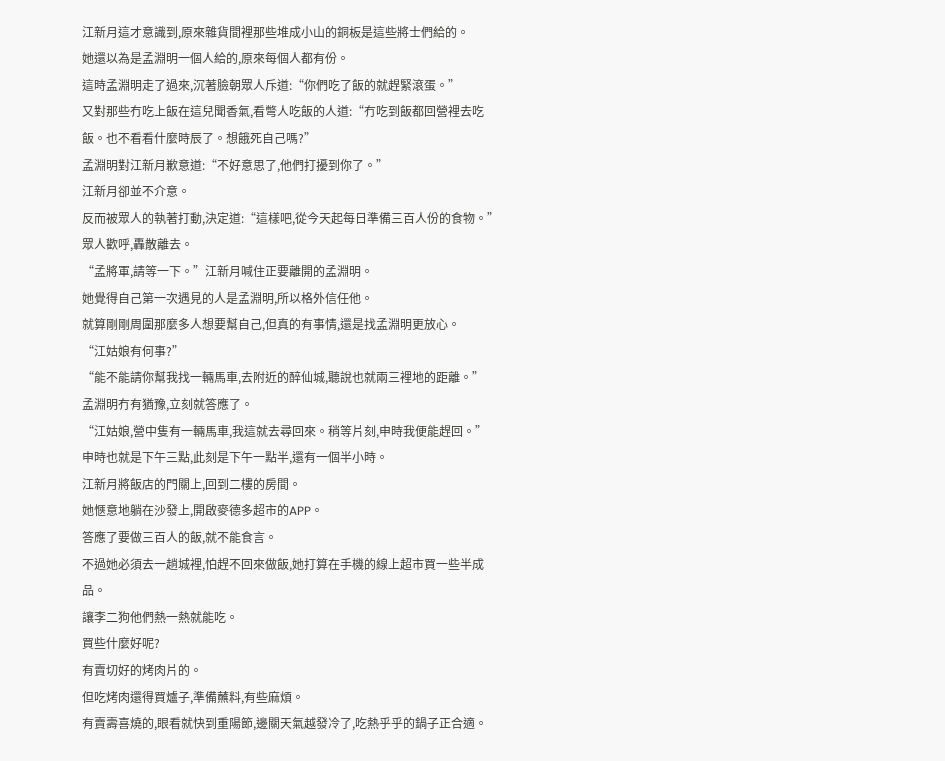江新月這才意識到,原來雜貨間裡那些堆成小山的銅板是這些將士們給的。
她還以為是孟淵明一個人給的,原來每個人都有份。
這時孟淵明走了過來,沉著臉朝眾人斥道:“你們吃了飯的就趕緊滾蛋。”
又對那些冇吃上飯在這兒聞香氣,看彆人吃飯的人道:“冇吃到飯都回營裡去吃飯。也不看看什麼時辰了。想餓死自己嗎?”
孟淵明對江新月歉意道:“不好意思了,他們打擾到你了。”
江新月卻並不介意。
反而被眾人的執著打動,決定道:“這樣吧,從今天起每日準備三百人份的食物。”
眾人歡呼,轟散離去。
“孟將軍,請等一下。”江新月喊住正要離開的孟淵明。
她覺得自己第一次遇見的人是孟淵明,所以格外信任他。
就算剛剛周圍那麼多人想要幫自己,但真的有事情,還是找孟淵明更放心。
“江姑娘有何事?”
“能不能請你幫我找一輛馬車,去附近的醉仙城,聽說也就兩三裡地的距離。”
孟淵明冇有猶豫,立刻就答應了。
“江姑娘,營中隻有一輛馬車,我這就去尋回來。稍等片刻,申時我便能趕回。”
申時也就是下午三點,此刻是下午一點半,還有一個半小時。
江新月將飯店的門關上,回到二樓的房間。
她愜意地躺在沙發上,開啟麥德多超市的APP。
答應了要做三百人的飯,就不能食言。
不過她必須去一趟城裡,怕趕不回來做飯,她打算在手機的線上超市買一些半成品。
讓李二狗他們熱一熱就能吃。
買些什麼好呢?
有賣切好的烤肉片的。
但吃烤肉還得買爐子,準備蘸料,有些麻煩。
有賣壽喜燒的,眼看就快到重陽節,邊關天氣越發冷了,吃熱乎乎的鍋子正合適。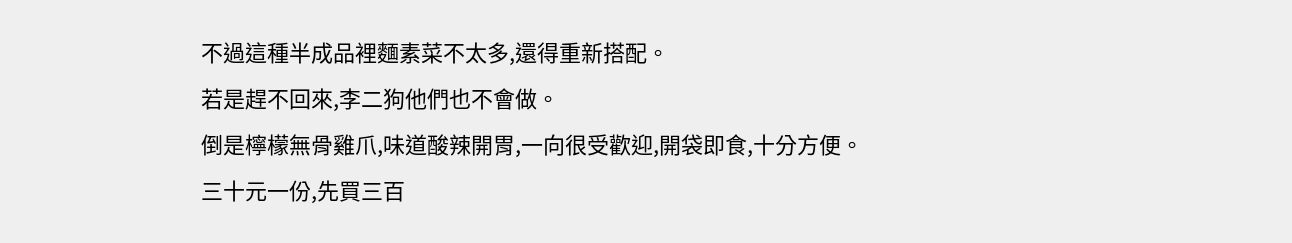不過這種半成品裡麵素菜不太多,還得重新搭配。
若是趕不回來,李二狗他們也不會做。
倒是檸檬無骨雞爪,味道酸辣開胃,一向很受歡迎,開袋即食,十分方便。
三十元一份,先買三百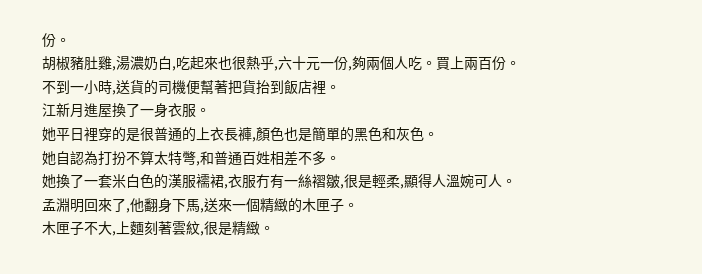份。
胡椒豬肚雞,湯濃奶白,吃起來也很熱乎,六十元一份,夠兩個人吃。買上兩百份。
不到一小時,送貨的司機便幫著把貨抬到飯店裡。
江新月進屋換了一身衣服。
她平日裡穿的是很普通的上衣長褲,顏色也是簡單的黑色和灰色。
她自認為打扮不算太特彆,和普通百姓相差不多。
她換了一套米白色的漢服襦裙,衣服冇有一絲褶皺,很是輕柔,顯得人溫婉可人。
孟淵明回來了,他翻身下馬,送來一個精緻的木匣子。
木匣子不大,上麵刻著雲紋,很是精緻。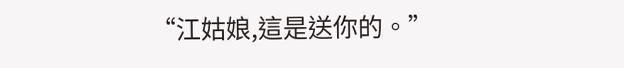“江姑娘,這是送你的。”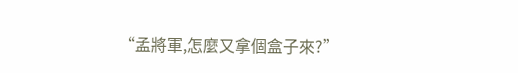“孟將軍,怎麼又拿個盒子來?”